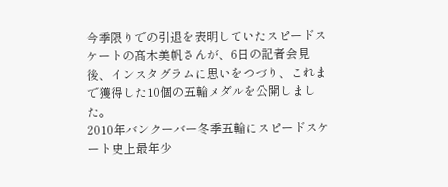今季限りでの引退を表明していたスピードスケートの髙木美帆さんが、6日の記者会見後、インスタグラムに思いをつづり、これまで獲得した10個の五輪メダルを公開しました。
2010年バンクーバー冬季五輪にスピードスケート史上最年少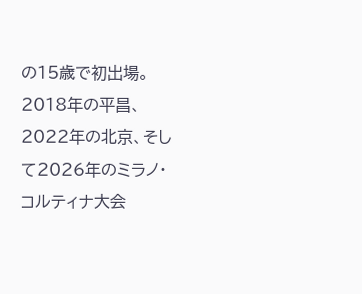の15歳で初出場。2018年の平昌、2022年の北京、そして2026年のミラノ・コルティナ大会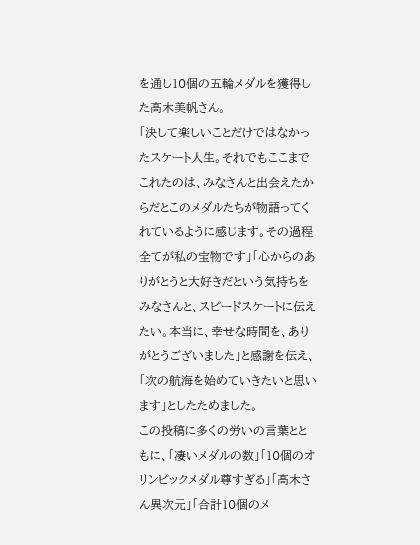を通し10個の五輪メダルを獲得した髙木美帆さん。
「決して楽しいことだけではなかったスケート人生。それでもここまでこれたのは、みなさんと出会えたからだとこのメダルたちが物語ってくれているように感じます。その過程全てが私の宝物です」「心からのありがとうと大好きだという気持ちをみなさんと、スピードスケートに伝えたい。本当に、幸せな時間を、ありがとうございました」と感謝を伝え、「次の航海を始めていきたいと思います」としたためました。
この投稿に多くの労いの言葉とともに、「凄いメダルの数」「10個のオリンピックメダル尊すぎる」「髙木さん異次元」「合計10個のメ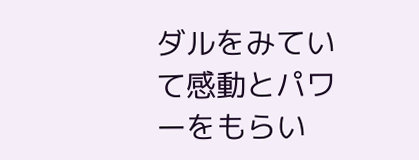ダルをみていて感動とパワーをもらい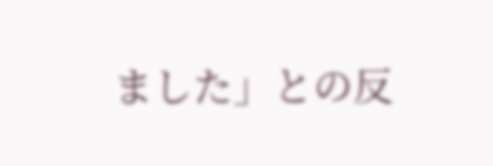ました」との反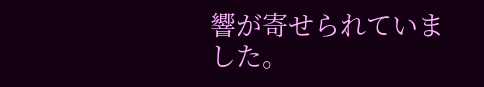響が寄せられていました。